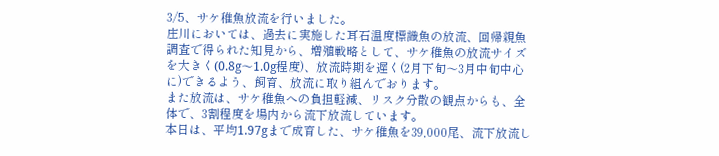3/5、サケ稚魚放流を行いました。
庄川においては、過去に実施した耳石温度標識魚の放流、回帰親魚調査で得られた知見から、増殖戦略として、サケ稚魚の放流サイズを大きく(0.8g〜1.0g程度)、放流時期を遅く(2月下旬〜3月中旬中心に)できるよう、飼育、放流に取り組んでおります。
また放流は、サケ稚魚への負担軽減、リスク分散の観点からも、全体で、3割程度を場内から流下放流しています。
本日は、平均1.97gまで成育した、サケ稚魚を39,000尾、流下放流し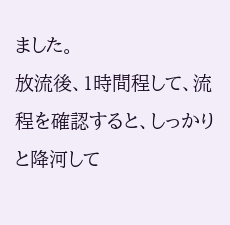ました。
放流後、1時間程して、流程を確認すると、しっかりと降河して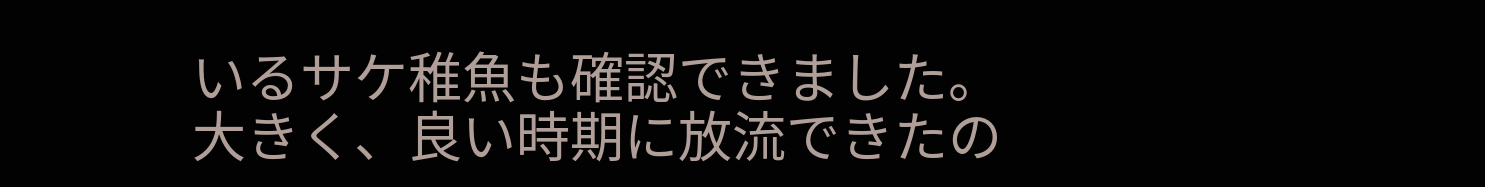いるサケ稚魚も確認できました。
大きく、良い時期に放流できたの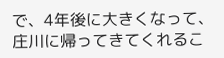で、4年後に大きくなって、庄川に帰ってきてくれるこ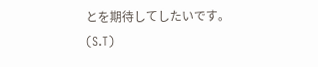とを期待してしたいです。
(S.T)